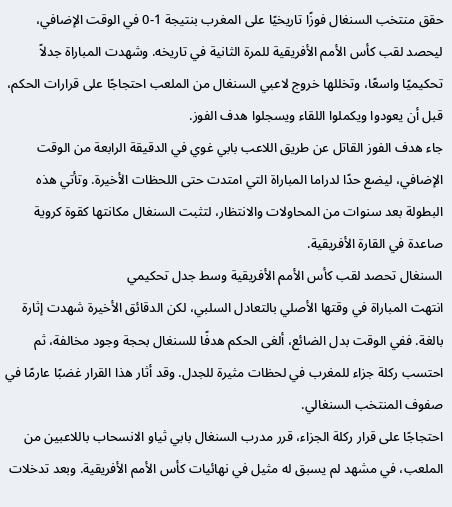حقق منتخب السنغال فوزًا تاريخيًا على المغرب بنتيجة 1-0 في الوقت الإضافي، ليحصد لقب كأس الأمم الأفريقية للمرة الثانية في تاريخه. وشهدت المباراة جدلاً تحكيميًا واسعًا، وتخللها خروج لاعبي السنغال من الملعب احتجاجًا على قرارات الحكم، قبل أن يعودوا ويكملوا اللقاء ويسجلوا هدف الفوز.
جاء هدف الفوز القاتل عن طريق اللاعب بابي غوي في الدقيقة الرابعة من الوقت الإضافي، ليضع حدًا لدراما المباراة التي امتدت حتى اللحظات الأخيرة. وتأتي هذه البطولة بعد سنوات من المحاولات والانتظار، لتثبت السنغال مكانتها كقوة كروية صاعدة في القارة الأفريقية.
السنغال تحصد لقب كأس الأمم الأفريقية وسط جدل تحكيمي
انتهت المباراة في وقتها الأصلي بالتعادل السلبي، لكن الدقائق الأخيرة شهدت إثارة بالغة. ففي الوقت بدل الضائع، ألغى الحكم هدفًا للسنغال بحجة وجود مخالفة، ثم احتسب ركلة جزاء للمغرب في لحظات مثيرة للجدل. وقد أثار هذا القرار غضبًا عارمًا في صفوف المنتخب السنغالي.
احتجاجًا على قرار ركلة الجزاء، قرر مدرب السنغال بابي ثياو الانسحاب باللاعبين من الملعب، في مشهد لم يسبق له مثيل في نهائيات كأس الأمم الأفريقية. وبعد تدخلات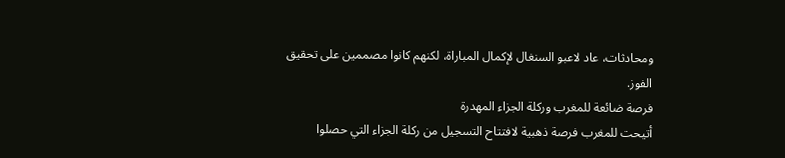ومحادثات، عاد لاعبو السنغال لإكمال المباراة، لكنهم كانوا مصممين على تحقيق الفوز.
فرصة ضائعة للمغرب وركلة الجزاء المهدرة
أتيحت للمغرب فرصة ذهبية لافتتاح التسجيل من ركلة الجزاء التي حصلوا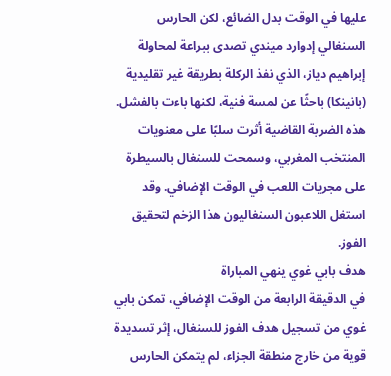عليها في الوقت بدل الضائع، لكن الحارس السنغالي إدوارد ميندي تصدى ببراعة لمحاولة إبراهيم دياز، الذي نفذ الركلة بطريقة غير تقليدية (بانينكا) باحثًا عن لمسة فنية، لكنها باءت بالفشل.
هذه الضربة القاضية أثرت سلبًا على معنويات المنتخب المغربي، وسمحت للسنغال بالسيطرة على مجريات اللعب في الوقت الإضافي. وقد استغل اللاعبون السنغاليون هذا الزخم لتحقيق الفوز.
هدف بابي غوي ينهي المباراة
في الدقيقة الرابعة من الوقت الإضافي، تمكن بابي غوي من تسجيل هدف الفوز للسنغال، إثر تسديدة قوية من خارج منطقة الجزاء، لم يتمكن الحارس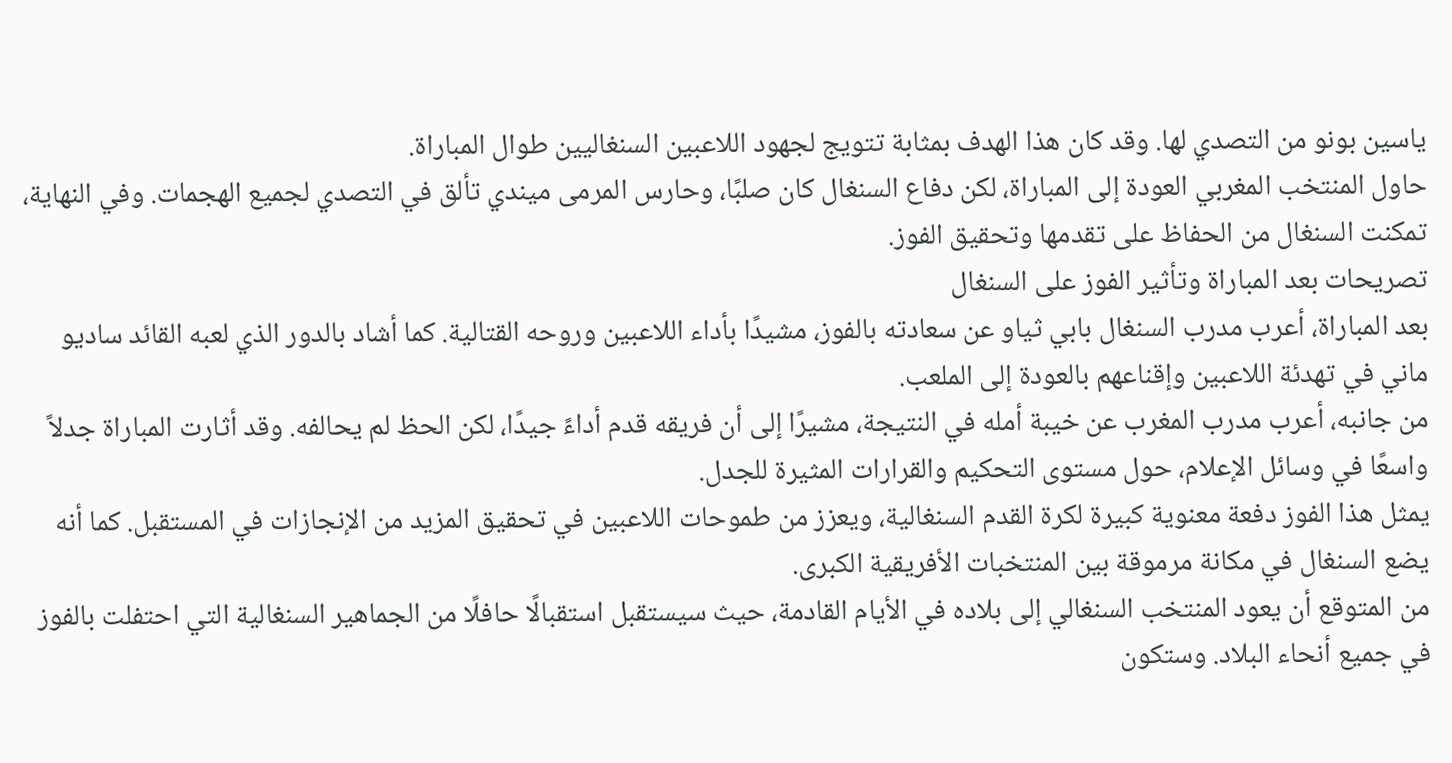ياسين بونو من التصدي لها. وقد كان هذا الهدف بمثابة تتويج لجهود اللاعبين السنغاليين طوال المباراة.
حاول المنتخب المغربي العودة إلى المباراة، لكن دفاع السنغال كان صلبًا، وحارس المرمى ميندي تألق في التصدي لجميع الهجمات. وفي النهاية، تمكنت السنغال من الحفاظ على تقدمها وتحقيق الفوز.
تصريحات بعد المباراة وتأثير الفوز على السنغال
بعد المباراة، أعرب مدرب السنغال بابي ثياو عن سعادته بالفوز، مشيدًا بأداء اللاعبين وروحه القتالية. كما أشاد بالدور الذي لعبه القائد ساديو ماني في تهدئة اللاعبين وإقناعهم بالعودة إلى الملعب.
من جانبه، أعرب مدرب المغرب عن خيبة أمله في النتيجة، مشيرًا إلى أن فريقه قدم أداءً جيدًا، لكن الحظ لم يحالفه. وقد أثارت المباراة جدلاً واسعًا في وسائل الإعلام، حول مستوى التحكيم والقرارات المثيرة للجدل.
يمثل هذا الفوز دفعة معنوية كبيرة لكرة القدم السنغالية، ويعزز من طموحات اللاعبين في تحقيق المزيد من الإنجازات في المستقبل. كما أنه يضع السنغال في مكانة مرموقة بين المنتخبات الأفريقية الكبرى.
من المتوقع أن يعود المنتخب السنغالي إلى بلاده في الأيام القادمة، حيث سيستقبل استقبالًا حافلًا من الجماهير السنغالية التي احتفلت بالفوز في جميع أنحاء البلاد. وستكون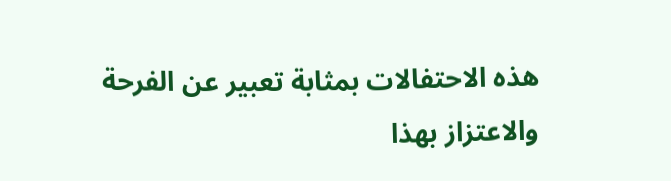هذه الاحتفالات بمثابة تعبير عن الفرحة والاعتزاز بهذا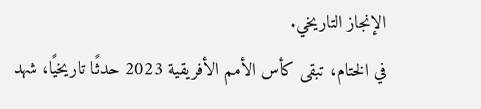الإنجاز التاريخي.
في الختام، تبقى كأس الأمم الأفريقية 2023 حدثًا تاريخيًا، شهد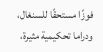فوزًا مستحقًا للسنغال، ودراما تحكيمية مثيرة،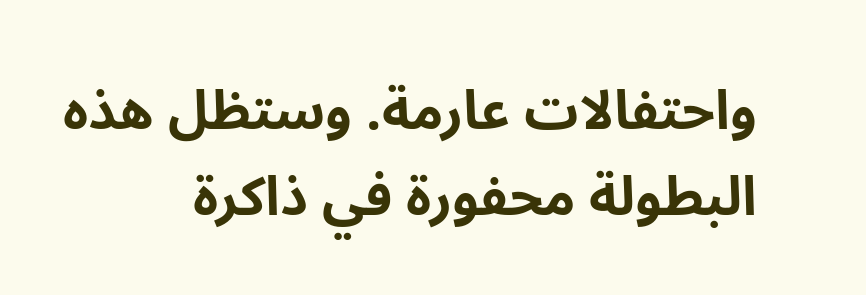واحتفالات عارمة. وستظل هذه البطولة محفورة في ذاكرة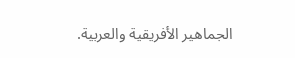الجماهير الأفريقية والعربية.